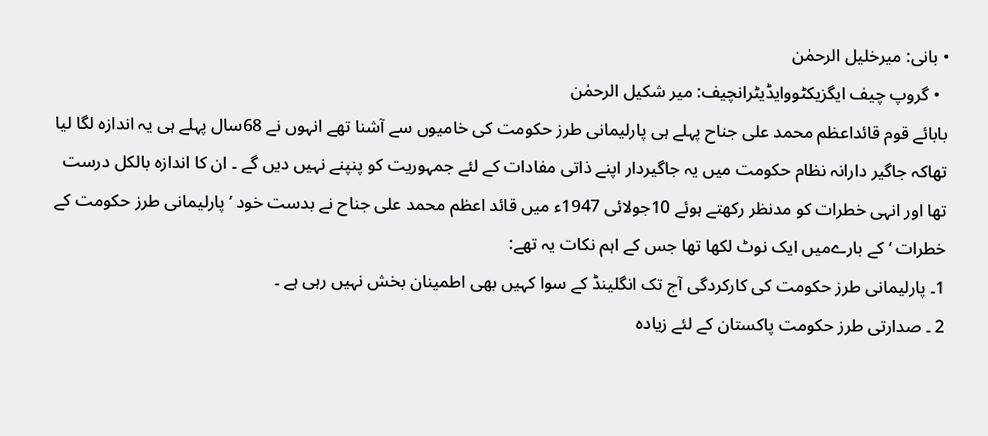• بانی: میرخلیل الرحمٰن
  • گروپ چیف ایگزیکٹووایڈیٹرانچیف: میر شکیل الرحمٰن
بابائے قوم قائداعظم محمد علی جناح پہلے ہی پارلیمانی طرز حکومت کی خامیوں سے آشنا تھے انہوں نے 68سال پہلے ہی یہ اندازہ لگا لیا تھاکہ جاگیر دارانہ نظام حکومت میں یہ جاگیردار اپنے ذاتی مفادات کے لئے جمہوریت کو پنپنے نہیں دیں گے ۔ ان کا اندازہ بالکل درست تھا اور انہی خطرات کو مدنظر رکھتے ہوئے 10جولائی 1947ء میں قائد اعظم محمد علی جناح نے بدست خود ’پارلیمانی طرز حکومت کے خطرات ‘ کے بارےمیں ایک نوٹ لکھا تھا جس کے اہم نکات یہ تھے:
1۔ پارلیمانی طرز حکومت کی کارکردگی آج تک انگلینڈ کے سوا کہیں بھی اطمینان بخش نہیں رہی ہے ۔
2 ۔ صدارتی طرز حکومت پاکستان کے لئے زیادہ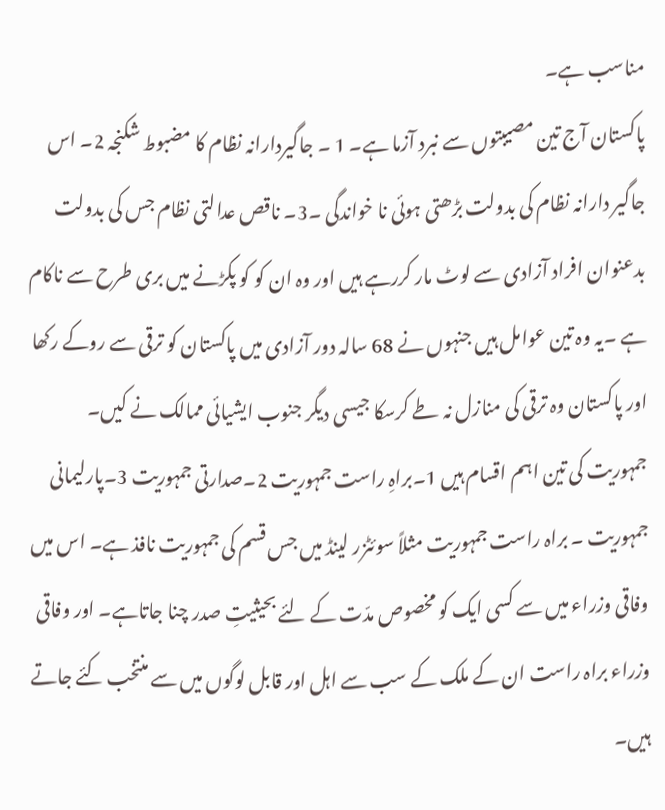مناسب ہے۔
پاکستان آج تین مصیبتوں سے نبرد آزما ہے۔ 1 ۔ جاگیردارانہ نظام کا مضبوط شکنجہ 2۔ اس جاگیر دارانہ نظام کی بدولت بڑھتی ہوئی نا خواندگی ۔3۔ ناقص عدالتی نظام جس کی بدولت بدعنوان افراد آزادی سے لوٹ مار کررہے ہیں اور وہ ان کو کو پکڑنے میں بری طرح سے ناکام ہے ۔یہ وہ تین عوامل ہیں جنہوں نے 68 سالہ دور آزادی میں پاکستان کو ترقی سے روکے رکھا اور پاکستان وہ ترقی کی منازل نہ طے کرسکا جیسی دیگر جنوب ایشیائی ممالک نے کیں۔
جمہوریت کی تین اہم اقسام ہیں 1۔براہِ راست جمہوریت 2۔صدارتی جمہوریت 3۔پارلیمانی جمہوریت ۔ براہ راست جمہوریت مثلاً سوئٹزر لینڈ میں جس قسم کی جمہوریت نافذ ہے۔ اس میں وفاقی وزراء میں سے کسی ایک کو مخصوص مدّت کے لئے بحیثیتِ صدر چنا جاتاہے۔ اور وفاقی وزراء براہ راست ان کے ملک کے سب سے اہل اور قابل لوگوں میں سے منتخب کئے جاتے ہیں۔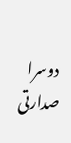دوسرا صدارتی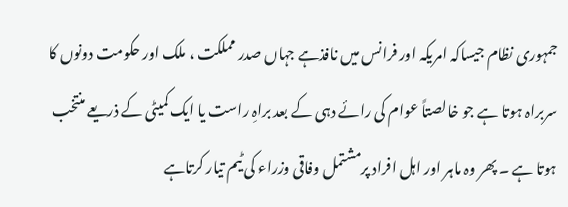جمہوری نظام جیساکہ امریکہ اور فرانس میں نافذہے جہاں صدر مملکت ، ملک اور حکومت دونوں کا سربراہ ہوتا ہے جو خالصتاً عوام کی رائے دہی کے بعد براہِ راست یا ایک کمیٹی کے ذریعے منتخب ہوتا ہے ۔ پھر وہ ماہر اور اہل افراد پرمشتمل وفاقی وزراء کی ٹیم تیار کرتاہے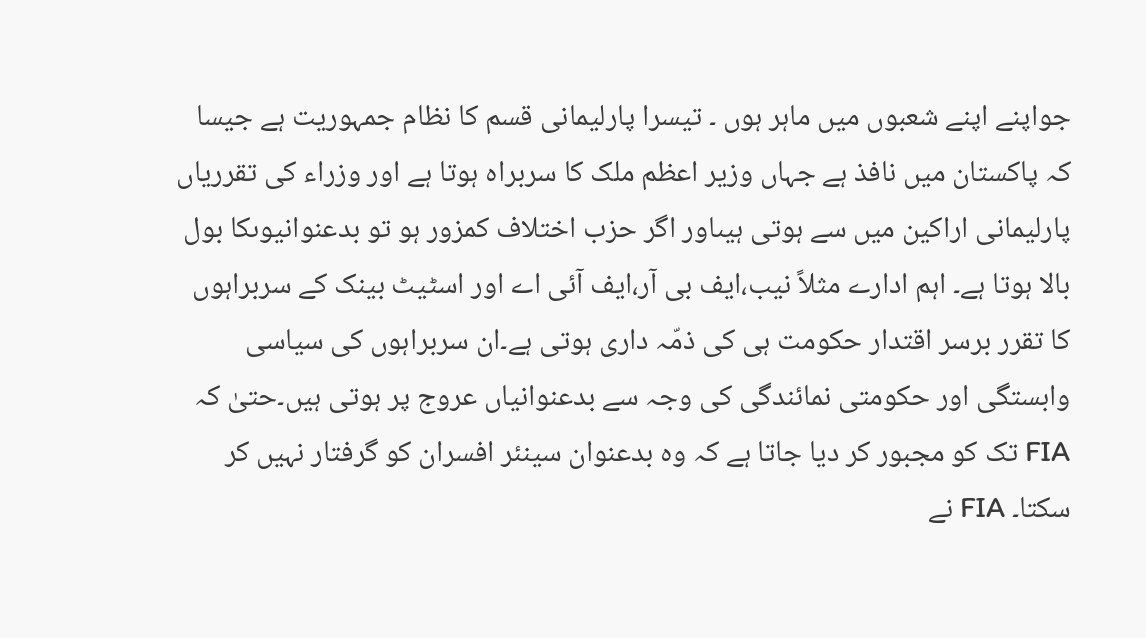جواپنے اپنے شعبوں میں ماہر ہوں ۔ تیسرا پارلیمانی قسم کا نظام جمہوریت ہے جیسا کہ پاکستان میں نافذ ہے جہاں وزیر اعظم ملک کا سربراہ ہوتا ہے اور وزراء کی تقرریاں پارلیمانی اراکین میں سے ہوتی ہیںاور اگر حزب اختلاف کمزور ہو تو بدعنوانیوںکا بول بالا ہوتا ہے۔ اہم ادارے مثلاً نیب،ایف بی آر،ایف آئی اے اور اسٹیٹ بینک کے سربراہوں کا تقرر برسر اقتدار حکومت ہی کی ذمّہ داری ہوتی ہے۔ان سربراہوں کی سیاسی وابستگی اور حکومتی نمائندگی کی وجہ سے بدعنوانیاں عروج پر ہوتی ہیں۔حتیٰ کہ FIA تک کو مجبور کر دیا جاتا ہے کہ وہ بدعنوان سینئر افسران کو گرفتار نہیں کر سکتا۔ FIA نے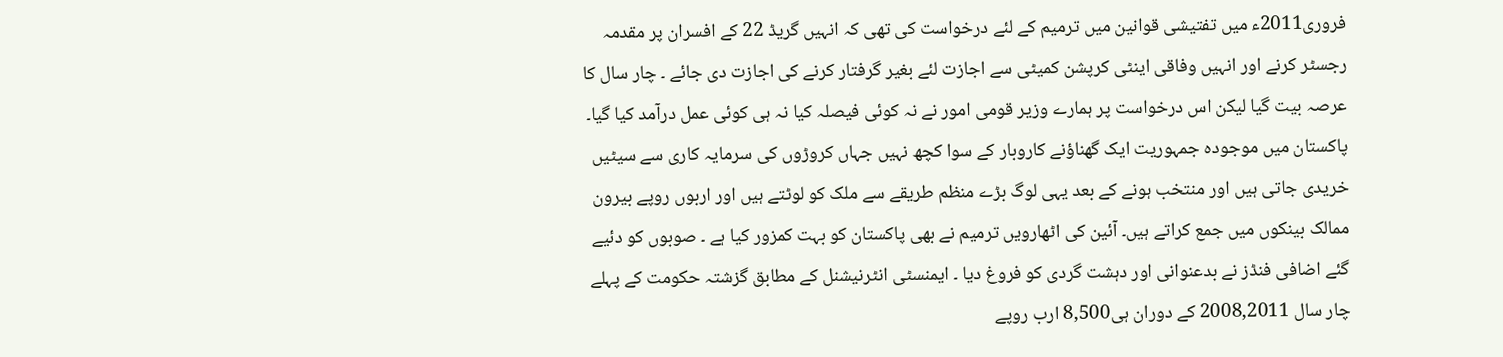فروری2011ء میں تفتیشی قوانین میں ترمیم کے لئے درخواست کی تھی کہ انہیں گریڈ 22 کے افسران پر مقدمہ رجسٹر کرنے اور انہیں وفاقی اینٹی کرپشن کمیٹی سے اجازت لئے بغیر گرفتار کرنے کی اجازت دی جائے ۔ چار سال کا عرصہ بیت گیا لیکن اس درخواست پر ہمارے وزیر قومی امور نے نہ کوئی فیصلہ کیا نہ ہی کوئی عمل درآمد کیا گیا۔
پاکستان میں موجودہ جمہوریت ایک گھناؤنے کاروبار کے سوا کچھ نہیں جہاں کروڑوں کی سرمایہ کاری سے سیٹیں خریدی جاتی ہیں اور منتخب ہونے کے بعد یہی لوگ بڑے منظم طریقے سے ملک کو لوٹتے ہیں اور اربوں روپے بیرون ممالک بینکوں میں جمع کراتے ہیں۔ آئین کی اٹھارویں ترمیم نے بھی پاکستان کو بہت کمزور کیا ہے ۔ صوبوں کو دئیے گئے اضافی فنڈز نے بدعنوانی اور دہشت گردی کو فروغ دیا ۔ ایمنسٹی انٹرنیشنل کے مطابق گزشتہ حکومت کے پہلے چار سال 2008,2011 کے دوران ہی8,500 ارب روپے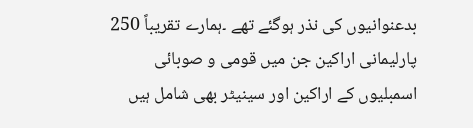بدعنوانیوں کی نذر ہوگئے تھے ۔ہمارے تقریباً 250 پارلیمانی اراکین جن میں قومی و صوبائی اسمبلیوں کے اراکین اور سینیٹر بھی شامل ہیں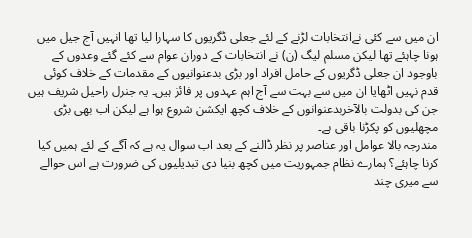ان میں سے کئی نےانتخابات لڑنے کے لئے جعلی ڈگریوں کا سہارا لیا تھا انہیں آج جیل میں ہونا چاہئے تھا لیکن مسلم لیگ (ن) نے انتخابات کے دوران عوام سے کئے گئے وعدوں کے باوجود ان جعلی ڈگریوں کے حامل افراد اور بڑی بدعنوانیوں کے مقدمات کے خلاف کوئی قدم نہیں اٹھایا ان میں سے بہت سے آج اہم عہدوں پر فائز ہیں۔ یہ جنرل راحیل شریف ہیں جن کی بدولت بالآخربدعنوانوں کے خلاف کچھ ایکشن شروع ہوا ہے لیکن اب بھی بڑی مچھلیوں کو پکڑنا باقی ہے۔
مندرجہ بالا عوامل اور عناصر پر نظر ڈالنے کے بعد اب سوال یہ ہے کہ آگے کے لئے ہمیں کیا کرنا چاہئے؟ ہمارے نظام جمہوریت میں کچھ بنیا دی تبدیلیوں کی ضرورت ہے اس حوالے سے میری چند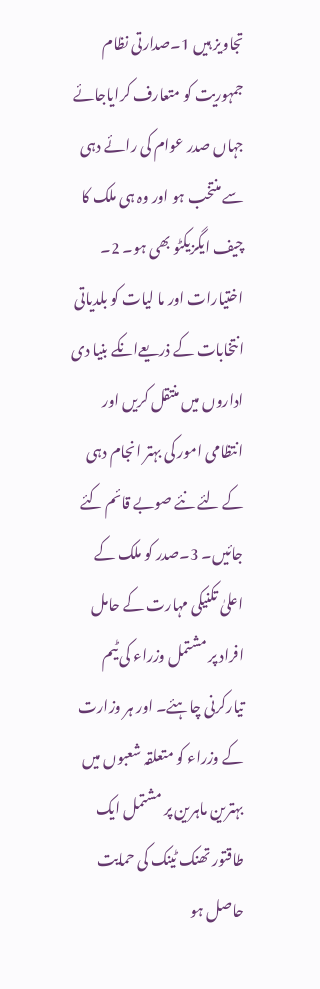تجاویز ہیں 1۔صدارتی نظام جمہوریت کو متعارف کرایاجائے جہاں صدر عوام کی رائے دہی سے منتخب ہو اور وہ ہی ملک کا چیف ایگزیکٹو بھی ہو۔ 2۔ اختیارات اور ما لیات کو بلدیاتی انتخابات کے ذریعےانکے بنیا دی اداروں میں منتقل کریں اور انتظامی امور کی بہتر انجام دہی کے لئے نئے صوبے قائم کئے جائیں۔ 3۔صدر کو ملک کے اعلیٰ تکنیکی مہارت کے حامل افراد پر مشتمل وزراء کی ٹیم تیارکرنی چاہئے۔ اور ہر وزارت کے وزراء کو متعلقہ شعبوں میں بہترین ماہرین پر مشتمل ایک طاقتور تھنک ٹینک کی حمایت حاصل ہو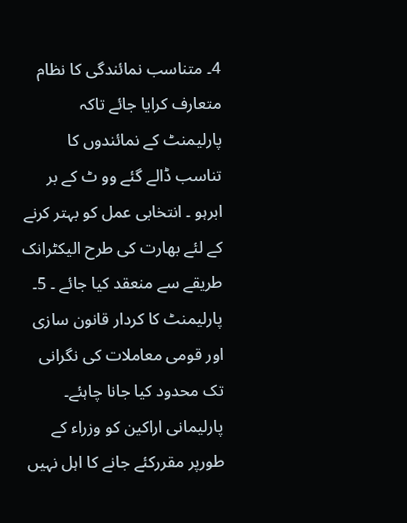4۔ متناسب نمائندگی کا نظام متعارف کرایا جائے تاکہ پارلیمنٹ کے نمائندوں کا تناسب ڈالے گئے وو ٹ کے بر ابرہو ۔ انتخابی عمل کو بہتر کرنے کے لئے بھارت کی طرح الیکٹرانک طریقے سے منعقد کیا جائے ۔ 5۔ پارلیمنٹ کا کردار قانون سازی اور قومی معاملات کی نگرانی تک محدود کیا جانا چاہئے۔ پارلیمانی اراکین کو وزراء کے طورپر مقررکئے جانے کا اہل نہیں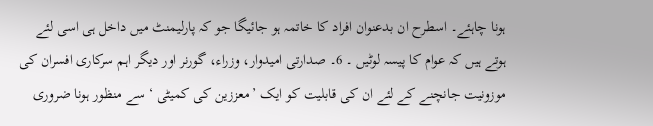ہونا چاہئے۔ اسطرح ان بدعنوان افراد کا خاتمہ ہو جائیگا جو کہ پارلیمنٹ میں داخل ہی اسی لئے ہوتے ہیں کہ عوام کا پیسہ لوٹیں ۔ 6۔ صدارتی امیدوار، وزراء، گورنر اور دیگر اہم سرکاری افسران کی موزونیت جانچنے کے لئے ان کی قابلیت کو ایک ’معززین کی کمیٹی ‘ سے منظور ہونا ضروری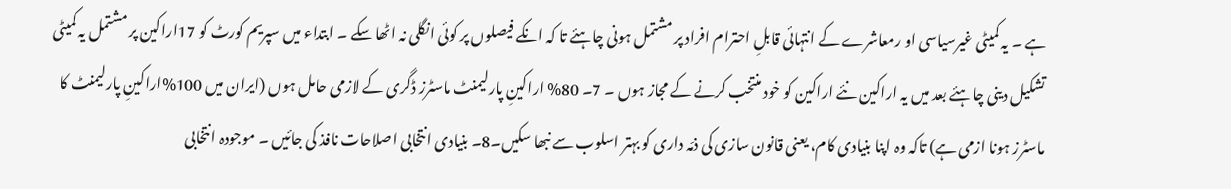ہے ۔ یہ کمیٹی غیرسیاسی او رمعاشرے کے انتہائی قابلِ احترام افراد پر مشتمل ہونی چاہئے تا کہ انکے فیصلوں پر کوئی انگلی نہ اٹھا سکے ۔ ابتداء میں سپریم کورٹ کو 17اراکین پر مشتمل یہ کمیٹی تشکیل دینی چاہئے بعد میں یہ اراکین نئے اراکین کو خود منتخب کرنے کے مجاز ہوں ۔ 7۔ 80% اراکینِ پارلیمنٹ ماسٹرز ڈگری کے لازمی حامل ہوں (ایران میں 100%اراکینِ پارلیمنٹ کا ماسٹرز ہونا ازمی ہے) تاکہ وہ اپنا بنیادی کام، یعنی قانون سازی کی ذمّہ داری کو بہتر اسلوب سے نبھا سکیں۔8۔ بنیادی انتخابی اصلاحات نافذ کی جائیں ۔ موجودہ انتخابی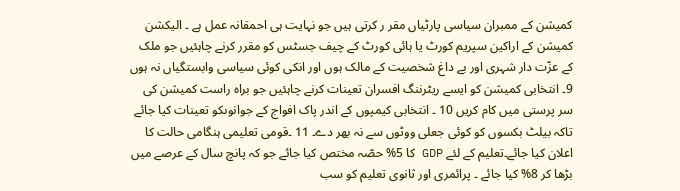کمیشن کے ممبران سیاسی پارٹیاں مقر ر کرتی ہیں جو نہایت ہی احمقانہ عمل ہے ۔ الیکشن کمیشن کے اراکین سپریم کورٹ یا ہائی کورٹ کے چیف جسٹس کو مقرر کرنے چاہئیں جو ملک کے عزّت دار شہری اور بے داغ شخصیت کے مالک ہوں اور انکی کوئی سیاسی وابستگیاں نہ ہوں 9۔ انتخابی کمیشن کو ایسے ریٹرننگ افسران تعینات کرنے چاہئیں جو براہ راست کمیشن کی سر پرستی میں کام کریں 10 ۔ انتخابی کیمپوں کے اندر پاک افواج کے جوانوںکو تعینات کیا جائے تاکہ بیلٹ بکسوں کو کوئی جعلی ووٹوں سے نہ بھر دے۔ 11 ۔قومی تعلیمی ہنگامی حالت کا اعلان کیا جائے۔تعلیم کے لئے GDP کا 5% حصّہ مختص کیا جائے جو کہ پانچ سال کے عرصے میں بڑھا کر 8% کیا جائے ۔ پرائمری اور ثانوی تعلیم کو سب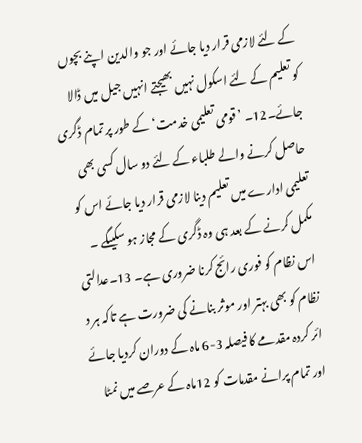کے لئے لازمی قرار دیا جائے اور جو والدین اپنے بچوں کو تعلیم کے لئے اسکول نہیں بھیجتے انہیں جیل میں ڈالا جائے۔12۔ ’قومی تعلیمی خدمت‘کے طور پر تمام ڈگری حاصل کرنے والے طلباء کے لئے دو سال کسی بھی تعلیمی ادارے میں تعلیم دینا لازمی قرار دیا جائے اس کو مکمل کرنے کے بعد ہی وہ ڈگری کے مجاز ہو سکیںگے ۔ اس نظام کو فوری رائج کرنا ضروری ہے۔ 13۔عدالتی نظام کو بھی بہتر اور موثر بنانے کی ضرورت ہے تاکہ ہر د ائر کردہ مقدمے کا فیصلہ 3-6 ماہ کے دوران کردیا جائے اور تمام پرانے مقدمات کو 12ماہ کے عرصے میں نمٹا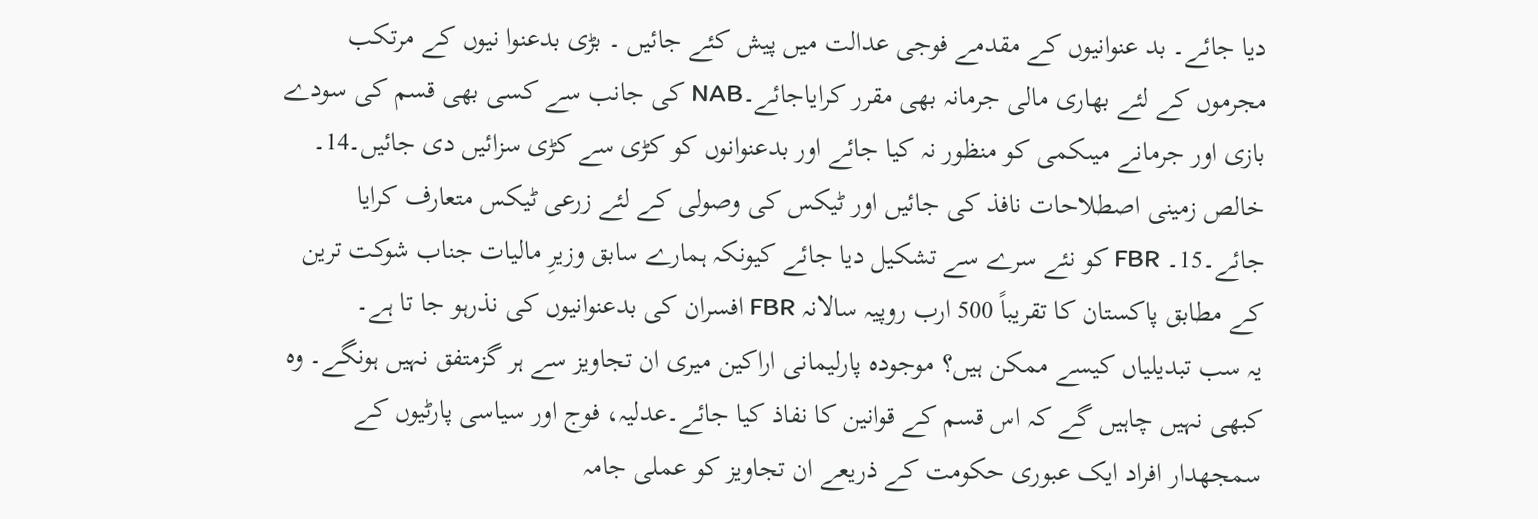دیا جائے۔ بد عنوانیوں کے مقدمے فوجی عدالت میں پیش کئے جائیں ۔ بڑی بدعنوا نیوں کے مرتکب مجرموں کے لئے بھاری مالی جرمانہ بھی مقرر کرایاجائے۔NAB کی جانب سے کسی بھی قسم کی سودے بازی اور جرمانے میںکمی کو منظور نہ کیا جائے اور بدعنوانوں کو کڑی سے کڑی سزائیں دی جائیں۔14۔ خالص زمینی اصطلاحات نافذ کی جائیں اور ٹیکس کی وصولی کے لئے زرعی ٹیکس متعارف کرایا جائے۔15۔ FBR کو نئے سرے سے تشکیل دیا جائے کیونکہ ہمارے سابق وزیرِ مالیات جناب شوکت ترین کے مطابق پاکستان کا تقریباً 500 ارب روپیہ سالانہ FBR افسران کی بدعنوانیوں کی نذرہو جا تا ہے۔
یہ سب تبدیلیاں کیسے ممکن ہیں؟ موجودہ پارلیمانی اراکین میری ان تجاویز سے ہر گزمتفق نہیں ہونگے۔ وہ کبھی نہیں چاہیں گے کہ اس قسم کے قوانین کا نفاذ کیا جائے۔عدلیہ، فوج اور سیاسی پارٹیوں کے سمجھدار افراد ایک عبوری حکومت کے ذریعے ان تجاویز کو عملی جامہ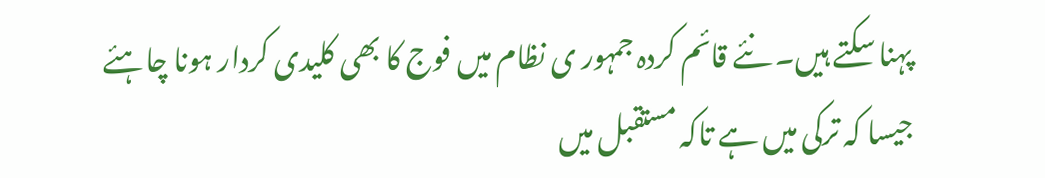پہنا سکتے ہیں۔ نئے قائم کردہ جمہور ی نظام میں فوج کا بھی کلیدی کردار ہونا چاہئے جیسا کہ ترکی میں ہے تاکہ مستقبل میں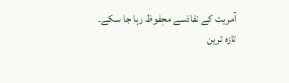آمریت کے نفاذسے محٖفوظ رہا جا سکے۔
تازہ ترین